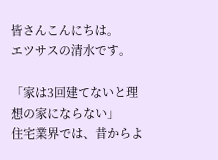皆さんこんにちは。
エツサスの清水です。

「家は3回建てないと理想の家にならない」
住宅業界では、昔からよ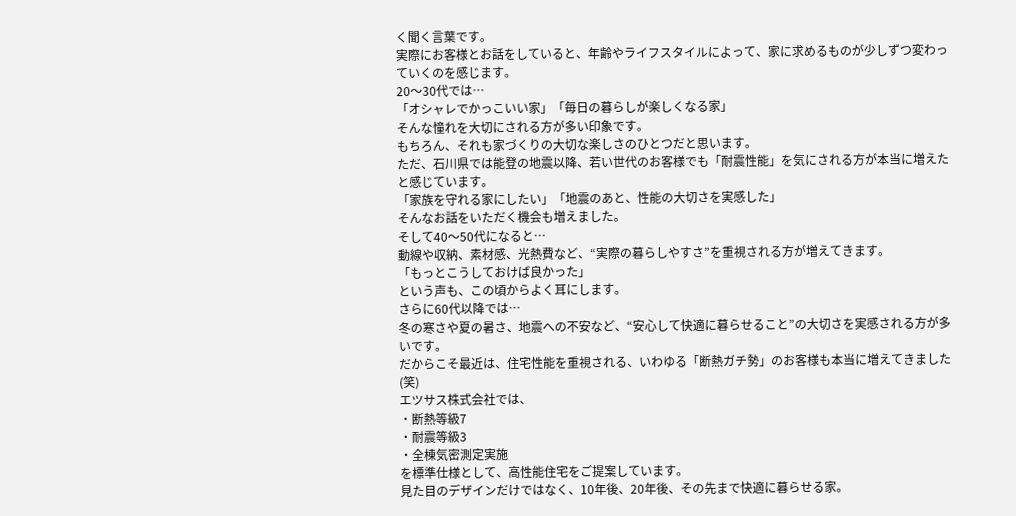く聞く言葉です。
実際にお客様とお話をしていると、年齢やライフスタイルによって、家に求めるものが少しずつ変わっていくのを感じます。
20〜30代では…
「オシャレでかっこいい家」「毎日の暮らしが楽しくなる家」
そんな憧れを大切にされる方が多い印象です。
もちろん、それも家づくりの大切な楽しさのひとつだと思います。
ただ、石川県では能登の地震以降、若い世代のお客様でも「耐震性能」を気にされる方が本当に増えたと感じています。
「家族を守れる家にしたい」「地震のあと、性能の大切さを実感した」
そんなお話をいただく機会も増えました。
そして40〜50代になると…
動線や収納、素材感、光熱費など、“実際の暮らしやすさ”を重視される方が増えてきます。
「もっとこうしておけば良かった」
という声も、この頃からよく耳にします。
さらに60代以降では…
冬の寒さや夏の暑さ、地震への不安など、“安心して快適に暮らせること”の大切さを実感される方が多いです。
だからこそ最近は、住宅性能を重視される、いわゆる「断熱ガチ勢」のお客様も本当に増えてきました(笑)
エツサス株式会社では、
・断熱等級7
・耐震等級3
・全棟気密測定実施
を標準仕様として、高性能住宅をご提案しています。
見た目のデザインだけではなく、10年後、20年後、その先まで快適に暮らせる家。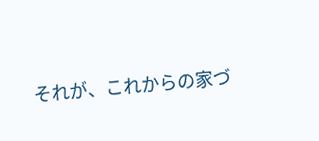それが、これからの家づ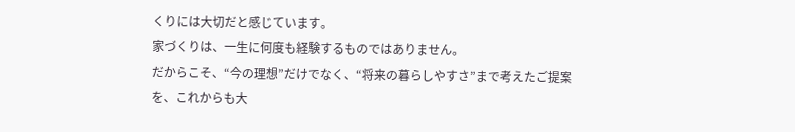くりには大切だと感じています。
家づくりは、一生に何度も経験するものではありません。
だからこそ、“今の理想”だけでなく、“将来の暮らしやすさ”まで考えたご提案を、これからも大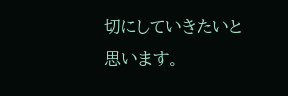切にしていきたいと思います。